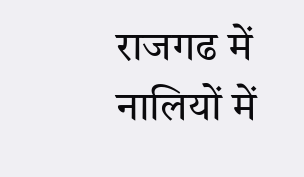राजगढ में नालियों में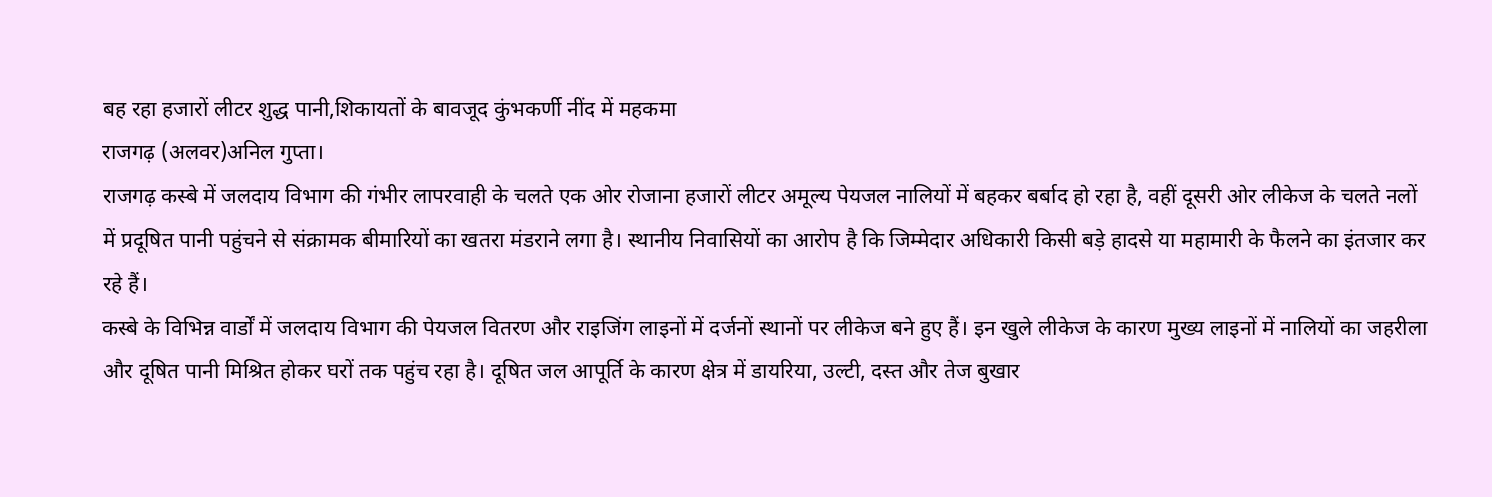बह रहा हजारों लीटर शुद्ध पानी,शिकायतों के बावजूद कुंभकर्णी नींद में महकमा
राजगढ़ (अलवर)अनिल गुप्ता।
राजगढ़ कस्बे में जलदाय विभाग की गंभीर लापरवाही के चलते एक ओर रोजाना हजारों लीटर अमूल्य पेयजल नालियों में बहकर बर्बाद हो रहा है, वहीं दूसरी ओर लीकेज के चलते नलों में प्रदूषित पानी पहुंचने से संक्रामक बीमारियों का खतरा मंडराने लगा है। स्थानीय निवासियों का आरोप है कि जिम्मेदार अधिकारी किसी बड़े हादसे या महामारी के फैलने का इंतजार कर रहे हैं।
कस्बे के विभिन्न वार्डों में जलदाय विभाग की पेयजल वितरण और राइजिंग लाइनों में दर्जनों स्थानों पर लीकेज बने हुए हैं। इन खुले लीकेज के कारण मुख्य लाइनों में नालियों का जहरीला और दूषित पानी मिश्रित होकर घरों तक पहुंच रहा है। दूषित जल आपूर्ति के कारण क्षेत्र में डायरिया, उल्टी, दस्त और तेज बुखार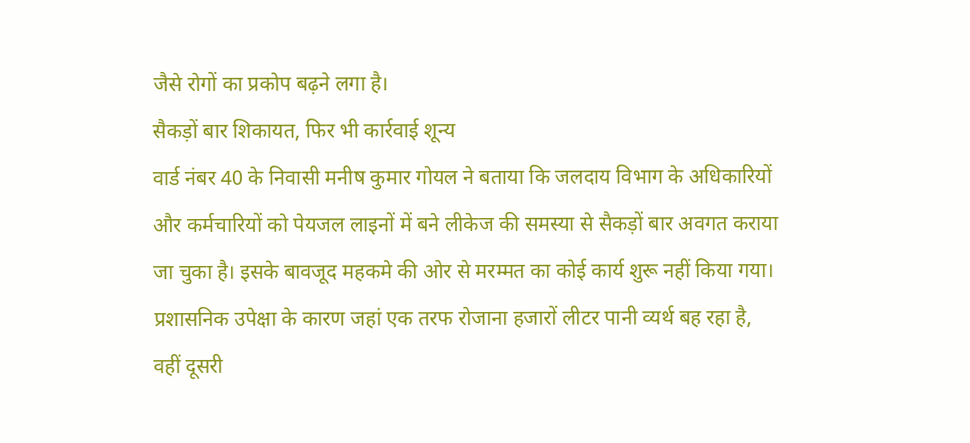जैसे रोगों का प्रकोप बढ़ने लगा है।
सैकड़ों बार शिकायत, फिर भी कार्रवाई शून्य
वार्ड नंबर 40 के निवासी मनीष कुमार गोयल ने बताया कि जलदाय विभाग के अधिकारियों और कर्मचारियों को पेयजल लाइनों में बने लीकेज की समस्या से सैकड़ों बार अवगत कराया जा चुका है। इसके बावजूद महकमे की ओर से मरम्मत का कोई कार्य शुरू नहीं किया गया।
प्रशासनिक उपेक्षा के कारण जहां एक तरफ रोजाना हजारों लीटर पानी व्यर्थ बह रहा है, वहीं दूसरी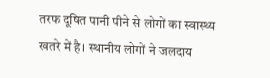तरफ दूषित पानी पीने से लोगों का स्वास्थ्य खतरे में है। स्थानीय लोगों ने जलदाय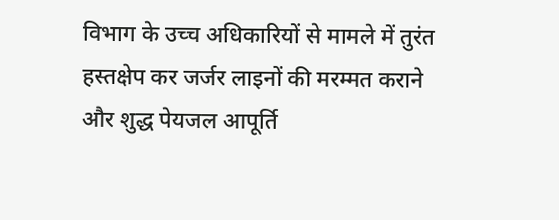विभाग के उच्च अधिकारियों से मामले में तुरंत हस्तक्षेप कर जर्जर लाइनों की मरम्मत कराने और शुद्ध पेयजल आपूर्ति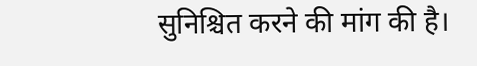सुनिश्चित करने की मांग की है।